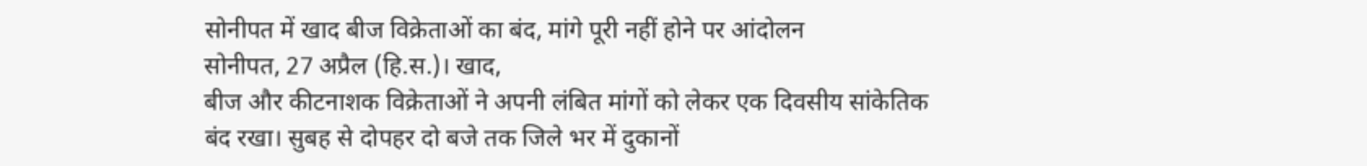सोनीपत में खाद बीज विक्रेताओं का बंद, मांगे पूरी नहीं होने पर आंदोलन
सोनीपत, 27 अप्रैल (हि.स.)। खाद,
बीज और कीटनाशक विक्रेताओं ने अपनी लंबित मांगों को लेकर एक दिवसीय सांकेतिक
बंद रखा। सुबह से दोपहर दो बजे तक जिले भर में दुकानों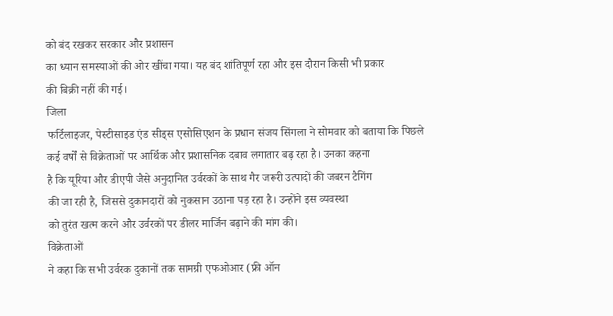को बंद रखकर सरकार और प्रशासन
का ध्यान समस्याओं की ओर खींचा गया। यह बंद शांतिपूर्ण रहा और इस दौरान किसी भी प्रकार
की बिक्री नहीं की गई।
जिला
फर्टिलाइजर, पेस्टीसाइड एंड सीड्स एसोसिएशन के प्रधान संजय सिंगला ने सोमवार को बताया कि पिछले
कई वर्षों से विक्रेताओं पर आर्थिक और प्रशासनिक दबाव लगातार बढ़ रहा है। उनका कहना
है कि यूरिया और डीएपी जैसे अनुदानित उर्वरकों के साथ गैर जरूरी उत्पादों की जबरन टैगिंग
की जा रही है, जिससे दुकानदारों को नुकसान उठाना पड़ रहा है। उन्होंने इस व्यवस्था
को तुरंत खत्म करने और उर्वरकों पर डीलर मार्जिन बढ़ाने की मांग की।
विक्रेताओं
ने कहा कि सभी उर्वरक दुकानों तक सामग्री एफओआर (फ्री ऑन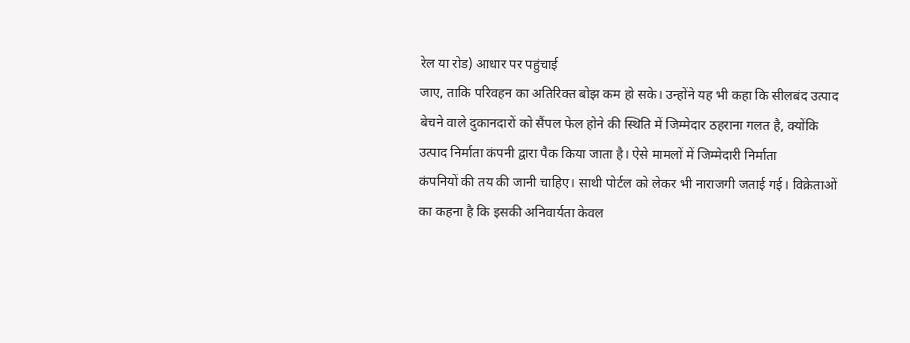रेल या रोड) आधार पर पहुंचाई
जाए, ताकि परिवहन का अतिरिक्त बोझ कम हो सके। उन्होंने यह भी कहा कि सीलबंद उत्पाद
बेचने वाले दुकानदारों को सैंपल फेल होने की स्थिति में जिम्मेदार ठहराना गलत है, क्योंकि
उत्पाद निर्माता कंपनी द्वारा पैक किया जाता है। ऐसे मामलों में जिम्मेदारी निर्माता
कंपनियों की तय की जानी चाहिए। साथी पोर्टल को लेकर भी नाराजगी जताई गई। विक्रेताओं
का कहना है कि इसकी अनिवार्यता केवल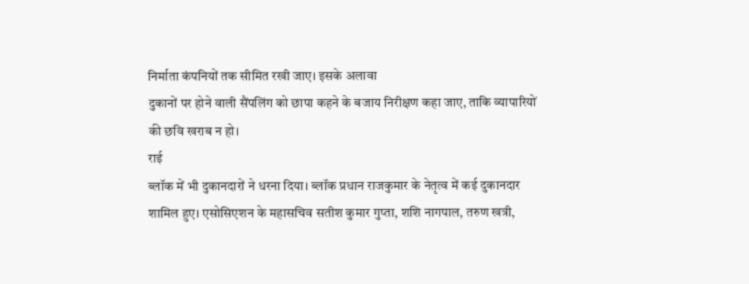निर्माता कंपनियों तक सीमित रखी जाए। इसके अलावा
दुकानों पर होने वाली सैंपलिंग को छापा कहने के बजाय निरीक्षण कहा जाए, ताकि व्यापारियों
की छवि खराब न हो।
राई
ब्लॉक में भी दुकानदारों ने धरना दिया। ब्लॉक प्रधान राजकुमार के नेतृत्व में कई दुकानदार
शामिल हुए। एसोसिएशन के महासचिव सतीश कुमार गुप्ता, शशि नागपाल, तरुण खत्री,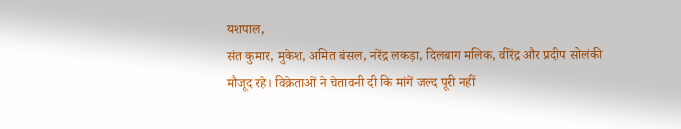यशपाल,
संत कुमार, मुकेश, अमित बंसल, नरेंद्र लकड़ा, दिलबाग मलिक, वीरेंद्र और प्रदीप सोलंकी
मौजूद रहे। विक्रेताओं ने चेतावनी दी कि मांगें जल्द पूरी नहीं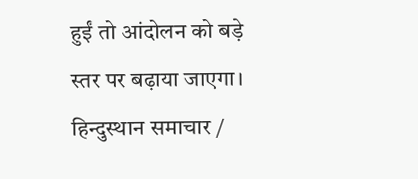हुईं तो आंदोलन को बड़े
स्तर पर बढ़ाया जाएगा।
हिन्दुस्थान समाचार /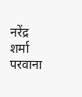नरेंद्र शर्मा परवाना